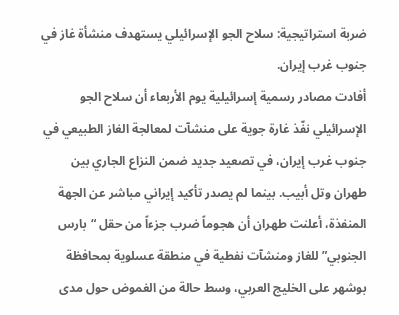ضربة استراتيجية: سلاح الجو الإسرائيلي يستهدف منشأة غاز في جنوب غرب إيران.
أفادت مصادر رسمية إسرائيلية يوم الأربعاء أن سلاح الجو الإسرائيلي نفّذ غارة جوية على منشآت لمعالجة الغاز الطبيعي في جنوب غرب إيران، في تصعيد جديد ضمن النزاع الجاري بين طهران وتل أبيب. بينما لم يصدر تأكيد إيراني مباشر عن الجهة المنفذة، أعلنت طهران أن هجوماً ضرب جزءاً من حقل “بارس الجنوبي” للغاز ومنشآت نفطية في منطقة عسلوية بمحافظة بوشهر على الخليج العربي، وسط حالة من الغموض حول مدى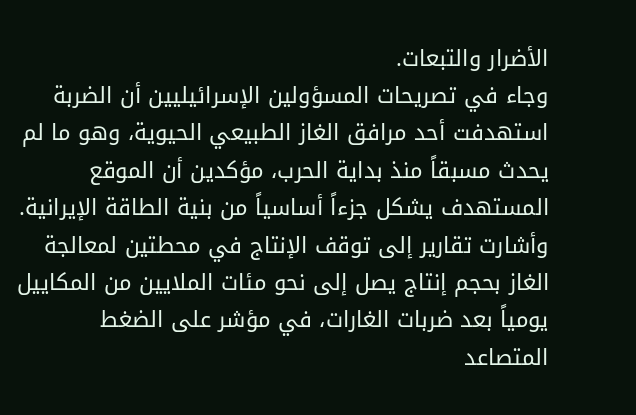الأضرار والتبعات.
وجاء في تصريحات المسؤولين الإسرائيليين أن الضربة استهدفت أحد مرافق الغاز الطبيعي الحيوية، وهو ما لم يحدث مسبقاً منذ بداية الحرب، مؤكدين أن الموقع المستهدف يشكل جزءاً أساسياً من بنية الطاقة الإيرانية. وأشارت تقارير إلى توقف الإنتاج في محطتين لمعالجة الغاز بحجم إنتاج يصل إلى نحو مئات الملايين من المكاييل يومياً بعد ضربات الغارات، في مؤشر على الضغط المتصاعد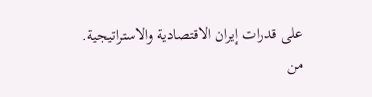على قدرات إيران الاقتصادية والاستراتيجية.
من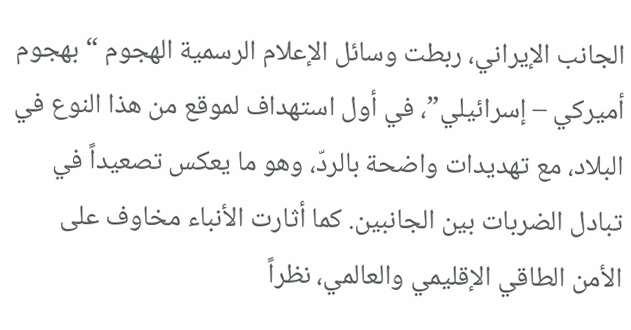الجانب الإيراني، ربطت وسائل الإعلام الرسمية الهجوم “بهجوم أميركي – إسرائيلي”، في أول استهداف لموقع من هذا النوع في البلاد، مع تهديدات واضحة بالردّ، وهو ما يعكس تصعيداً في تبادل الضربات بين الجانبين. كما أثارت الأنباء مخاوف على الأمن الطاقي الإقليمي والعالمي، نظراً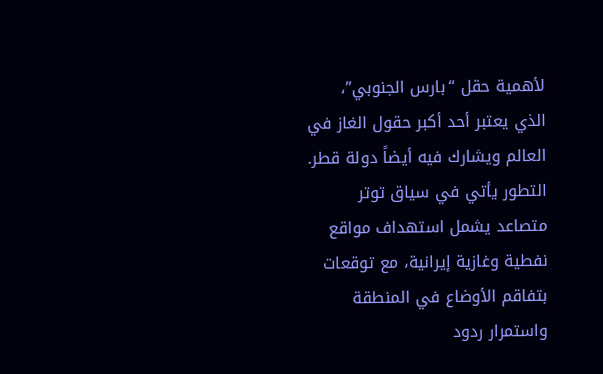لأهمية حقل “بارس الجنوبي”، الذي يعتبر أحد أكبر حقول الغاز في العالم ويشارك فيه أيضاً دولة قطر.
التطور يأتي في سياق توتر متصاعد يشمل استهداف مواقع نفطية وغازية إيرانية، مع توقعات بتفاقم الأوضاع في المنطقة واستمرار ردود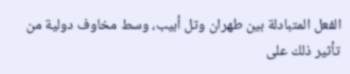الفعل المتبادلة بين طهران وتل أبيب، وسط مخاوف دولية من تأثير ذلك على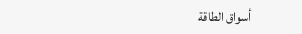أسواق الطاقة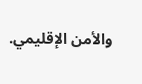والأمن الإقليمي.